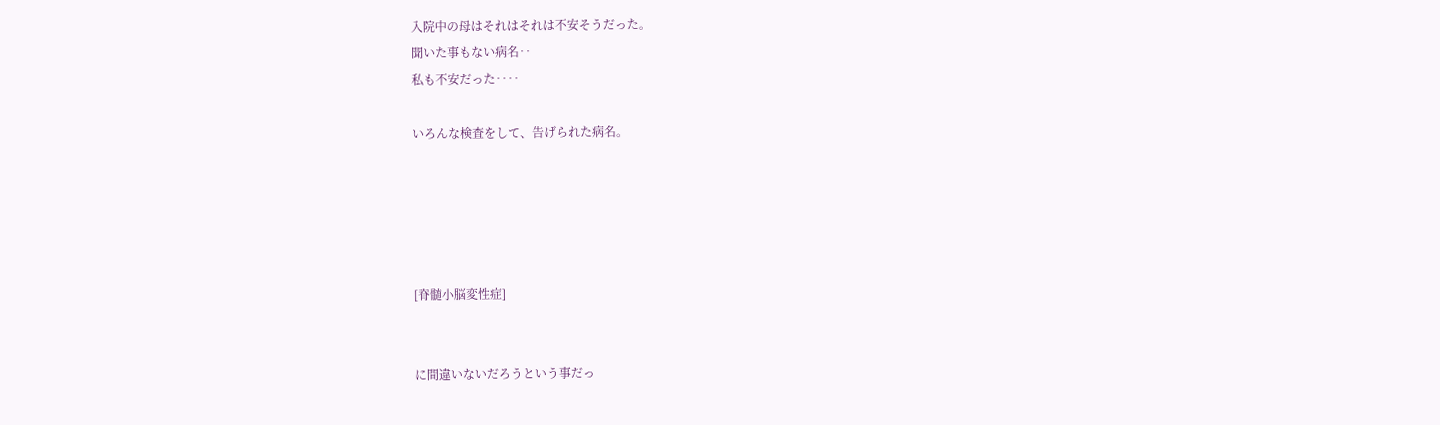入院中の母はそれはそれは不安そうだった。
聞いた事もない病名‥
私も不安だった‥‥

いろんな検査をして、告げられた病名。





[脊髄小脳変性症]


に間違いないだろうという事だっ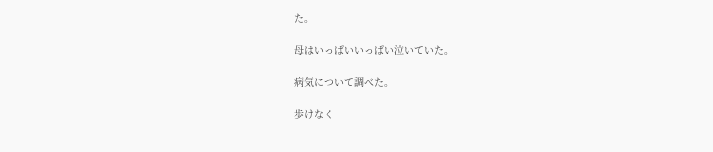た。

母はいっぱいいっぱい泣いていた。

病気について調べた。

歩けなく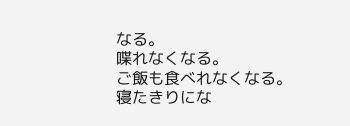なる。
喋れなくなる。
ご飯も食べれなくなる。
寝たきりにな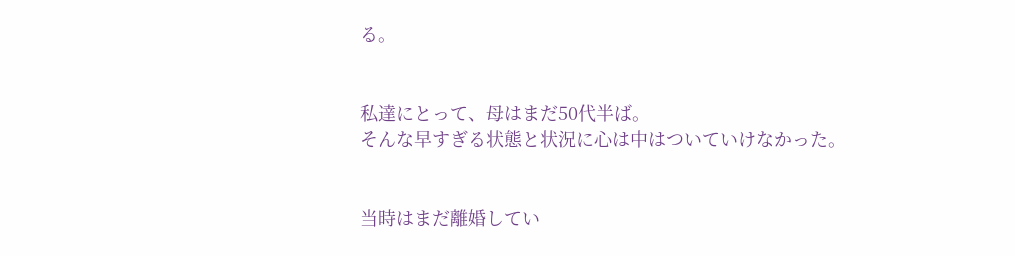る。


私達にとって、母はまだ50代半ば。
そんな早すぎる状態と状況に心は中はついていけなかった。


当時はまだ離婚してい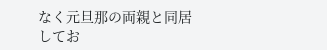なく元旦那の両親と同居してお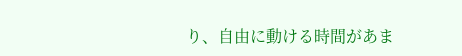り、自由に動ける時間があま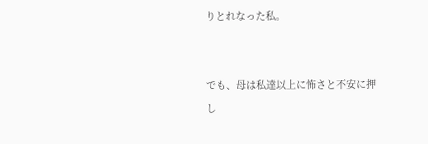りとれなった私。


でも、母は私達以上に怖さと不安に押し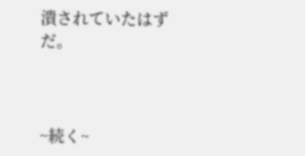潰されていたはずだ。



~続く~